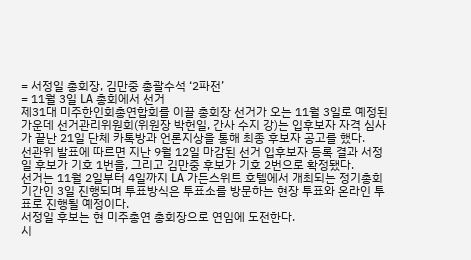= 서정일 총회장, 김만중 총괄수석 ‘2파전’
= 11월 3일 LA 총회에서 선거
제31대 미주한인회총연합회를 이끌 총회장 선거가 오는 11월 3일로 예정된 가운데 선거관리위원회(위원장 박헌일, 간사 수지 강)는 입후보자 자격 심사가 끝난 21일 단체 카톡방과 언론지상을 통해 최종 후보자 공고를 했다.
선관위 발표에 따르면 지난 9월 12일 마감된 선거 입후보자 등록 결과 서정일 후보가 기호 1번을, 그리고 김만중 후보가 기호 2번으로 확정됐다.
선거는 11월 2일부터 4일까지 LA 가든스위트 호텔에서 개최되는 정기총회 기간인 3일 진행되며 투표방식은 투표소를 방문하는 현장 투표와 온라인 투표로 진행될 예정이다.
서정일 후보는 현 미주총연 총회장으로 연임에 도전한다.
시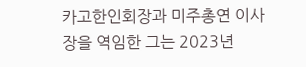카고한인회장과 미주총연 이사장을 역임한 그는 2023년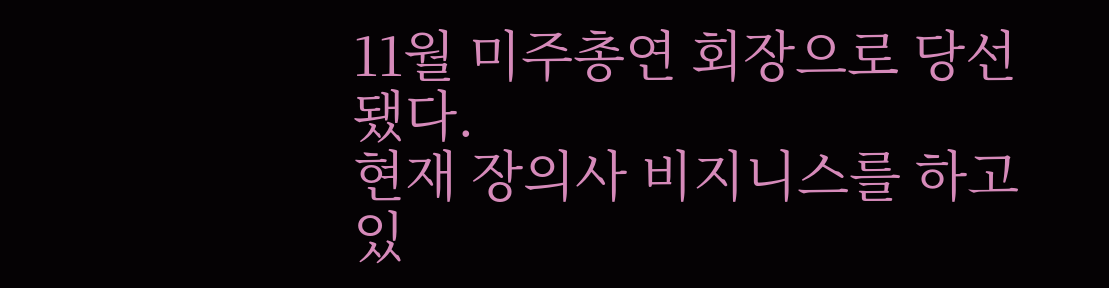11월 미주총연 회장으로 당선됐다.
현재 장의사 비지니스를 하고 있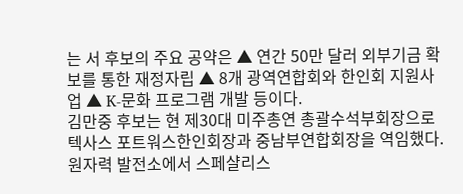는 서 후보의 주요 공약은 ▲ 연간 50만 달러 외부기금 확보를 통한 재정자립 ▲ 8개 광역연합회와 한인회 지원사업 ▲ K-문화 프로그램 개발 등이다.
김만중 후보는 현 제30대 미주총연 총괄수석부회장으로 텍사스 포트워스한인회장과 중남부연합회장을 역임했다.
원자력 발전소에서 스페샬리스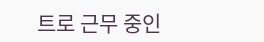트로 근무 중인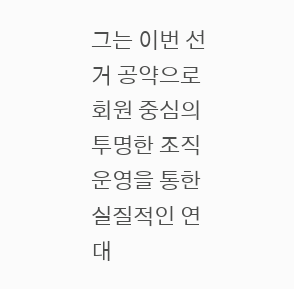그는 이번 선거 공약으로 회원 중심의 투명한 조직운영을 통한 실질적인 연대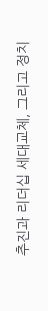추진과 리더십 세대교체, 그리고 정치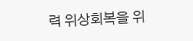력 위상회복을 위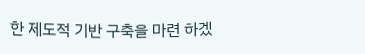한 제도적 기반 구축을 마련 하겠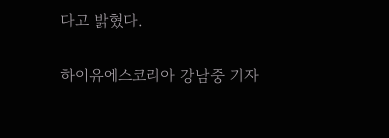다고 밝혔다.

하이유에스코리아 강남중 기자